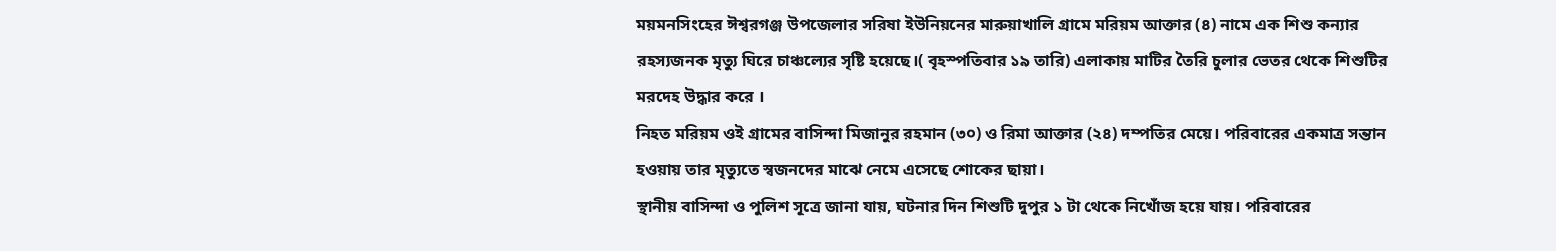ময়মনসিংহের ঈশ্বরগঞ্জ উপজেলার সরিষা ইউনিয়নের মারুয়াখালি গ্রামে মরিয়ম আক্তার (৪) নামে এক শিশু কন্যার রহস্যজনক মৃত্যু ঘিরে চাঞ্চল্যের সৃষ্টি হয়েছে।( বৃহস্পতিবার ১৯ তারি) এলাকায় মাটির তৈরি চুলার ভেতর থেকে শিশুটির মরদেহ উদ্ধার করে ।
নিহত মরিয়ম ওই গ্রামের বাসিন্দা মিজানুর রহমান (৩০) ও রিমা আক্তার (২৪) দম্পতির মেয়ে। পরিবারের একমাত্র সন্তান হওয়ায় তার মৃত্যুতে স্বজনদের মাঝে নেমে এসেছে শোকের ছায়া।
স্থানীয় বাসিন্দা ও পুলিশ সূত্রে জানা যায়, ঘটনার দিন শিশুটি দুপুর ১ টা থেকে নিখোঁজ হয়ে যায়। পরিবারের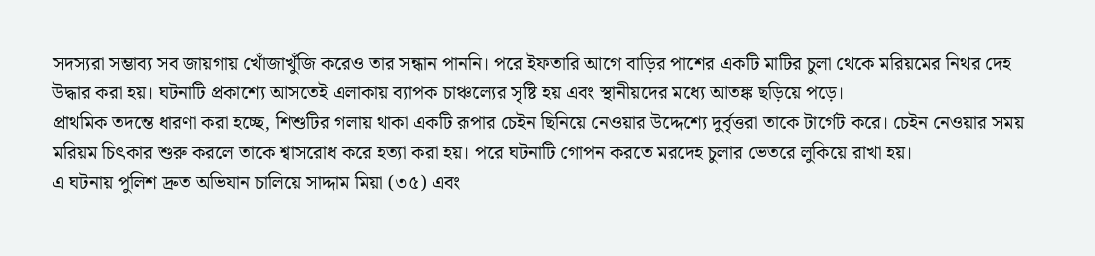সদস্যরা সম্ভাব্য সব জায়গায় খোঁজাখুঁজি করেও তার সন্ধান পাননি। পরে ইফতারি আগে বাড়ির পাশের একটি মাটির চুলা থেকে মরিয়মের নিথর দেহ উদ্ধার করা হয়। ঘটনাটি প্রকাশ্যে আসতেই এলাকায় ব্যাপক চাঞ্চল্যের সৃষ্টি হয় এবং স্থানীয়দের মধ্যে আতঙ্ক ছড়িয়ে পড়ে।
প্রাথমিক তদন্তে ধারণা করা হচ্ছে, শিশুটির গলায় থাকা একটি রূপার চেইন ছিনিয়ে নেওয়ার উদ্দেশ্যে দুর্বৃত্তরা তাকে টার্গেট করে। চেইন নেওয়ার সময় মরিয়ম চিৎকার শুরু করলে তাকে শ্বাসরোধ করে হত্যা করা হয়। পরে ঘটনাটি গোপন করতে মরদেহ চুলার ভেতরে লুকিয়ে রাখা হয়।
এ ঘটনায় পুলিশ দ্রুত অভিযান চালিয়ে সাদ্দাম মিয়া (৩৫) এবং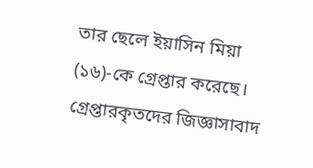তার ছেলে ইয়াসিন মিয়া (১৬)-কে গ্রেপ্তার করেছে। গ্রেপ্তারকৃতদের জিজ্ঞাসাবাদ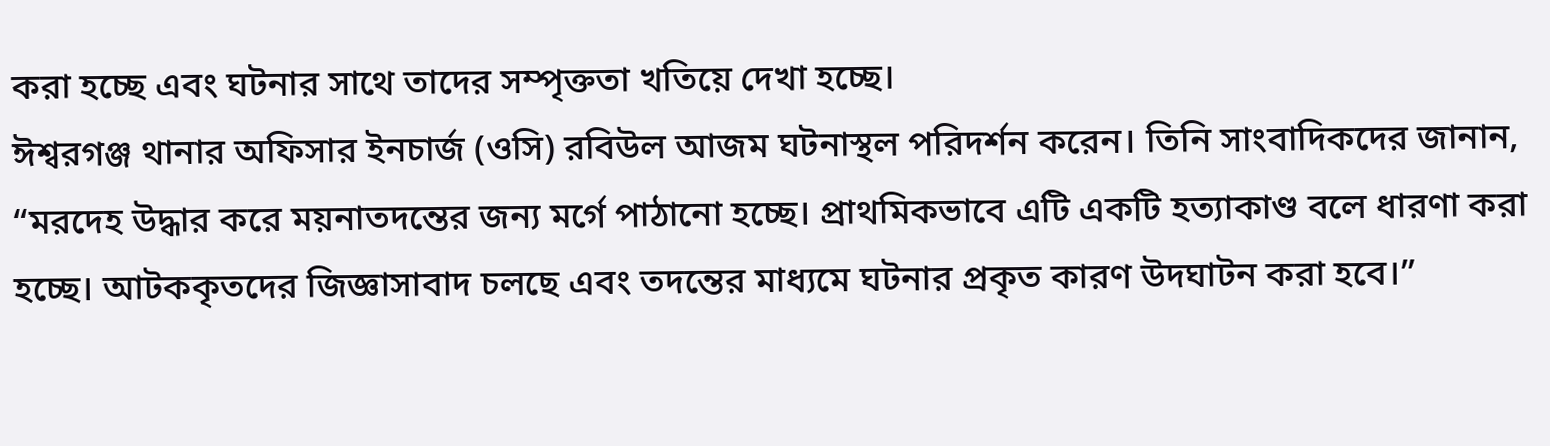করা হচ্ছে এবং ঘটনার সাথে তাদের সম্পৃক্ততা খতিয়ে দেখা হচ্ছে।
ঈশ্বরগঞ্জ থানার অফিসার ইনচার্জ (ওসি) রবিউল আজম ঘটনাস্থল পরিদর্শন করেন। তিনি সাংবাদিকদের জানান, “মরদেহ উদ্ধার করে ময়নাতদন্তের জন্য মর্গে পাঠানো হচ্ছে। প্রাথমিকভাবে এটি একটি হত্যাকাণ্ড বলে ধারণা করা হচ্ছে। আটককৃতদের জিজ্ঞাসাবাদ চলছে এবং তদন্তের মাধ্যমে ঘটনার প্রকৃত কারণ উদঘাটন করা হবে।”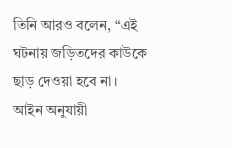তিনি আরও বলেন, “এই ঘটনায় জড়িতদের কাউকে ছাড় দেওয়া হবে না। আইন অনুযায়ী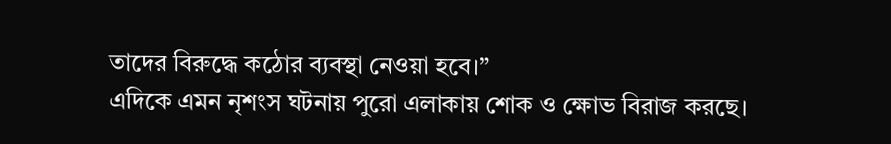তাদের বিরুদ্ধে কঠোর ব্যবস্থা নেওয়া হবে।”
এদিকে এমন নৃশংস ঘটনায় পুরো এলাকায় শোক ও ক্ষোভ বিরাজ করছে।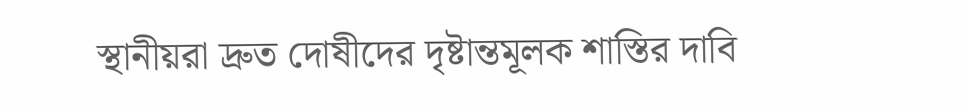স্থানীয়রা দ্রুত দোষীদের দৃষ্টান্তমূলক শাস্তির দাবি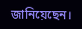জানিয়েছেন।